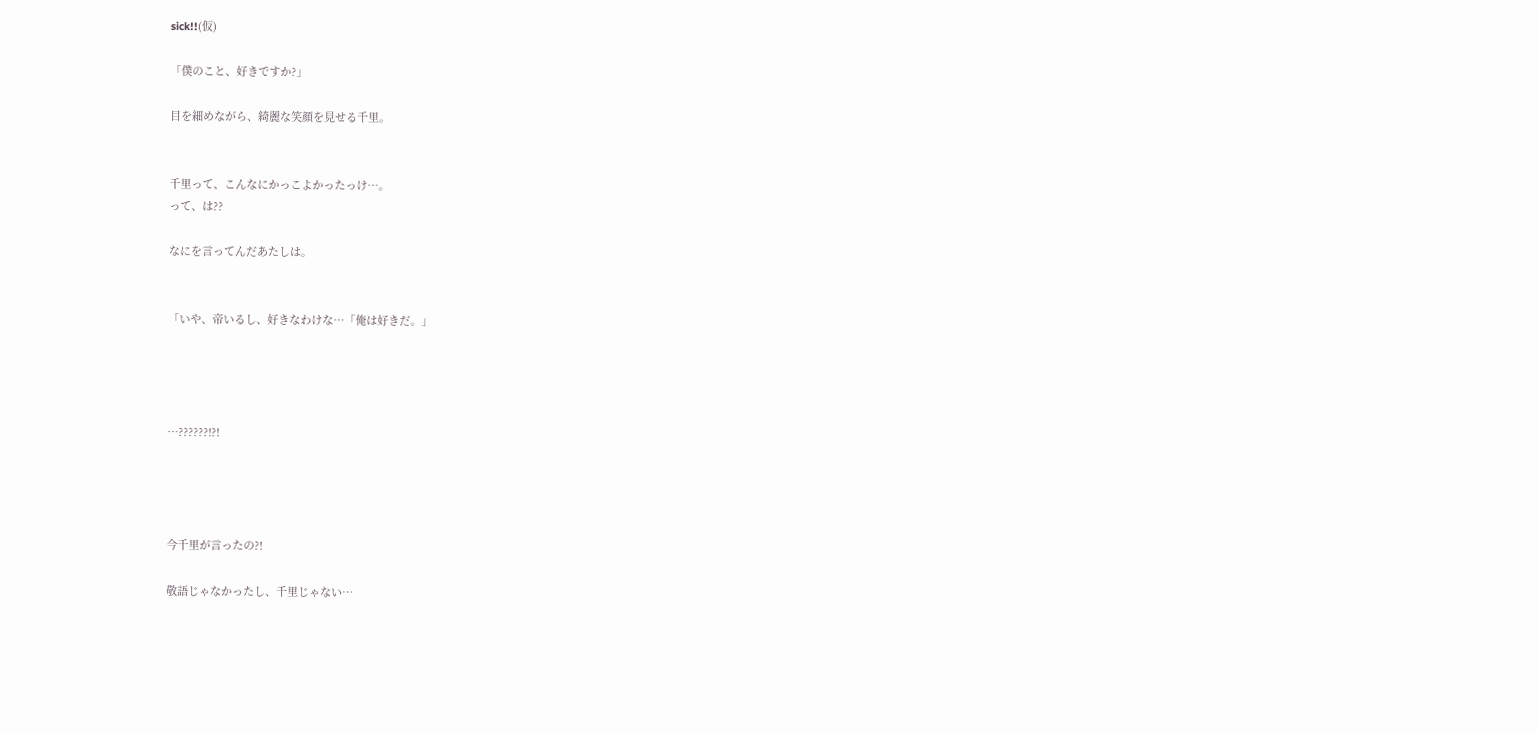sick!!(仮)

「僕のこと、好きですか?」

目を細めながら、綺麗な笑顔を見せる千里。


千里って、こんなにかっこよかったっけ…。
って、は??

なにを言ってんだあたしは。


「いや、帝いるし、好きなわけな…「俺は好きだ。」




…??????!?!




今千里が言ったの?!

敬語じゃなかったし、千里じゃない…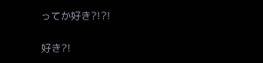ってか好き?!?!

好き?!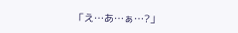「え…あ…ぁ…?」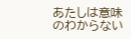あたしは意味のわからない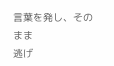言葉を発し、そのまま
逃げ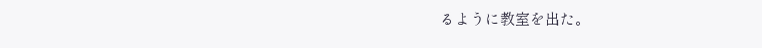るように教室を出た。